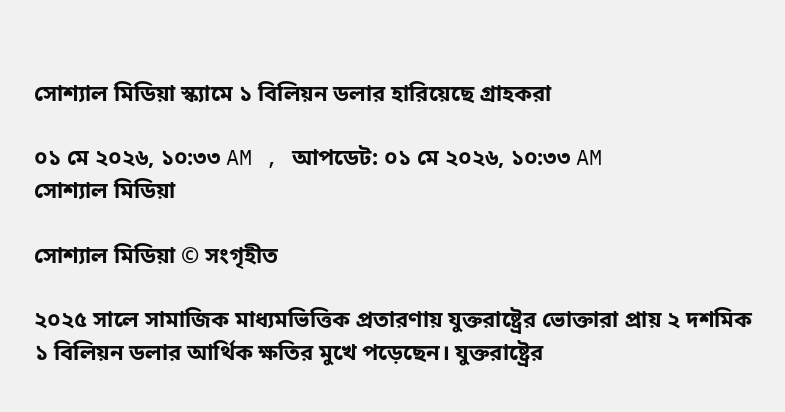সোশ্যাল মিডিয়া স্ক্যামে ১ বিলিয়ন ডলার হারিয়েছে গ্রাহকরা

০১ মে ২০২৬, ১০:৩৩ AM , আপডেট: ০১ মে ২০২৬, ১০:৩৩ AM
সোশ্যাল মিডিয়া

সোশ্যাল মিডিয়া © সংগৃহীত

২০২৫ সালে সামাজিক মাধ্যমভিত্তিক প্রতারণায় যুক্তরাষ্ট্রের ভোক্তারা প্রায় ২ দশমিক ১ বিলিয়ন ডলার আর্থিক ক্ষতির মুখে পড়েছেন। যুক্তরাষ্ট্রের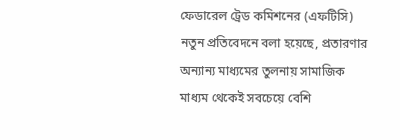ফেডারেল ট্রেড কমিশনের (এফটিসি) নতুন প্রতিবেদনে বলা হয়েছে, প্রতারণার অন্যান্য মাধ্যমের তুলনায় সামাজিক মাধ্যম থেকেই সবচেয়ে বেশি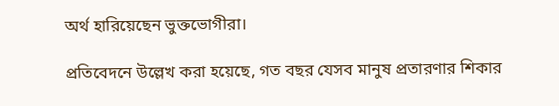অর্থ হারিয়েছেন ভুক্তভোগীরা।

প্রতিবেদনে উল্লেখ করা হয়েছে, গত বছর যেসব মানুষ প্রতারণার শিকার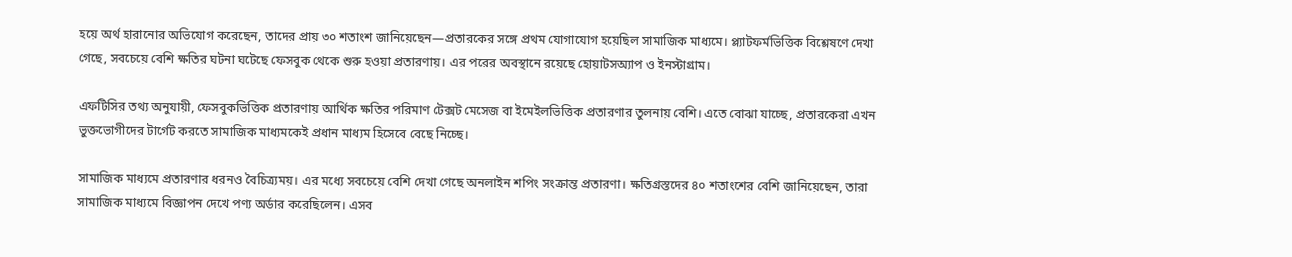হয়ে অর্থ হারানোর অভিযোগ করেছেন, তাদের প্রায় ৩০ শতাংশ জানিয়েছেন—প্রতারকের সঙ্গে প্রথম যোগাযোগ হয়েছিল সামাজিক মাধ্যমে। প্ল্যাটফর্মভিত্তিক বিশ্লেষণে দেখা গেছে, সবচেয়ে বেশি ক্ষতির ঘটনা ঘটেছে ফেসবুক থেকে শুরু হওয়া প্রতারণায়। এর পরের অবস্থানে রয়েছে হোয়াটসঅ্যাপ ও ইনস্টাগ্রাম।

এফটিসির তথ্য অনুযায়ী, ফেসবুকভিত্তিক প্রতারণায় আর্থিক ক্ষতির পরিমাণ টেক্সট মেসেজ বা ইমেইলভিত্তিক প্রতারণার তুলনায় বেশি। এতে বোঝা যাচ্ছে, প্রতারকেরা এখন ভুক্তভোগীদের টার্গেট করতে সামাজিক মাধ্যমকেই প্রধান মাধ্যম হিসেবে বেছে নিচ্ছে।

সামাজিক মাধ্যমে প্রতারণার ধরনও বৈচিত্র্যময়। এর মধ্যে সবচেয়ে বেশি দেখা গেছে অনলাইন শপিং সংক্রান্ত প্রতারণা। ক্ষতিগ্রস্তদের ৪০ শতাংশের বেশি জানিয়েছেন, তারা সামাজিক মাধ্যমে বিজ্ঞাপন দেখে পণ্য অর্ডার করেছিলেন। এসব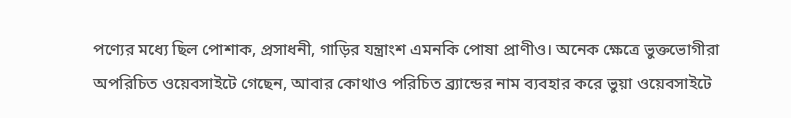পণ্যের মধ্যে ছিল পোশাক, প্রসাধনী, গাড়ির যন্ত্রাংশ এমনকি পোষা প্রাণীও। অনেক ক্ষেত্রে ভুক্তভোগীরা অপরিচিত ওয়েবসাইটে গেছেন, আবার কোথাও পরিচিত ব্র্যান্ডের নাম ব্যবহার করে ভুয়া ওয়েবসাইটে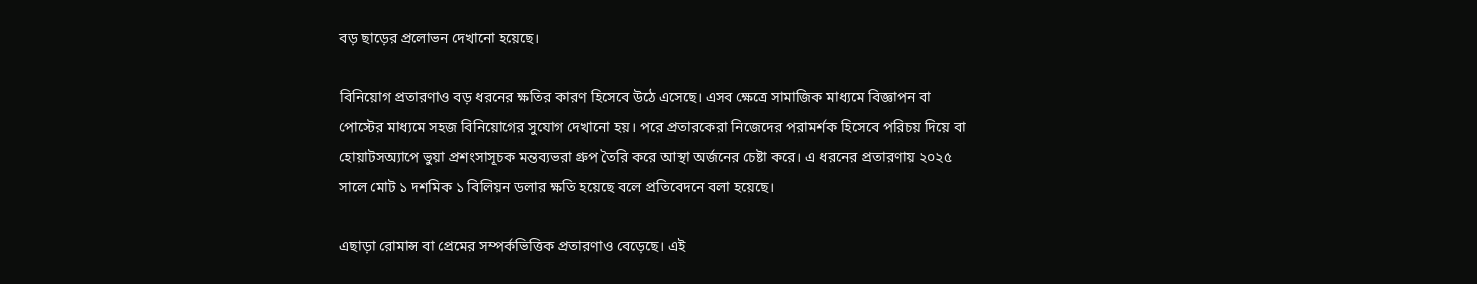বড় ছাড়ের প্রলোভন দেখানো হয়েছে।

বিনিয়োগ প্রতারণাও বড় ধরনের ক্ষতির কারণ হিসেবে উঠে এসেছে। এসব ক্ষেত্রে সামাজিক মাধ্যমে বিজ্ঞাপন বা পোস্টের মাধ্যমে সহজ বিনিয়োগের সুযোগ দেখানো হয়। পরে প্রতারকেরা নিজেদের পরামর্শক হিসেবে পরিচয় দিয়ে বা হোয়াটসঅ্যাপে ভুয়া প্রশংসাসূচক মন্তব্যভরা গ্রুপ তৈরি করে আস্থা অর্জনের চেষ্টা করে। এ ধরনের প্রতারণায় ২০২৫ সালে মোট ১ দশমিক ১ বিলিয়ন ডলার ক্ষতি হয়েছে বলে প্রতিবেদনে বলা হয়েছে।

এছাড়া রোমান্স বা প্রেমের সম্পর্কভিত্তিক প্রতারণাও বেড়েছে। এই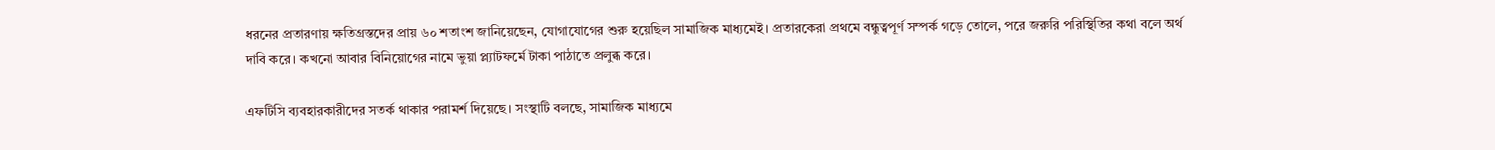ধরনের প্রতারণায় ক্ষতিগ্রস্তদের প্রায় ৬০ শতাংশ জানিয়েছেন, যোগাযোগের শুরু হয়েছিল সামাজিক মাধ্যমেই। প্রতারকেরা প্রথমে বন্ধুত্বপূর্ণ সম্পর্ক গড়ে তোলে, পরে জরুরি পরিস্থিতির কথা বলে অর্থ দাবি করে। কখনো আবার বিনিয়োগের নামে ভুয়া প্ল্যাটফর্মে টাকা পাঠাতে প্রলুব্ধ করে।

এফটিসি ব্যবহারকারীদের সতর্ক থাকার পরামর্শ দিয়েছে। সংস্থাটি বলছে, সামাজিক মাধ্যমে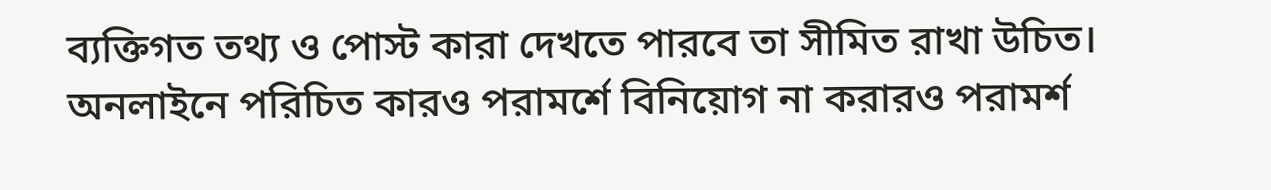ব্যক্তিগত তথ্য ও পোস্ট কারা দেখতে পারবে তা সীমিত রাখা উচিত। অনলাইনে পরিচিত কারও পরামর্শে বিনিয়োগ না করারও পরামর্শ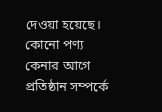দেওয়া হয়েছে। কোনো পণ্য কেনার আগে প্রতিষ্ঠান সম্পর্কে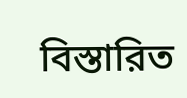বিস্তারিত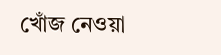খোঁজ নেওয়া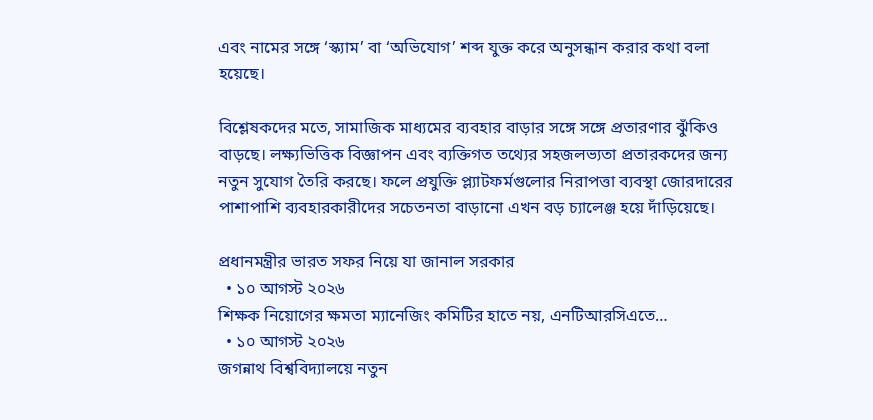এবং নামের সঙ্গে ‘স্ক্যাম’ বা ‘অভিযোগ’ শব্দ যুক্ত করে অনুসন্ধান করার কথা বলা হয়েছে।

বিশ্লেষকদের মতে, সামাজিক মাধ্যমের ব্যবহার বাড়ার সঙ্গে সঙ্গে প্রতারণার ঝুঁকিও বাড়ছে। লক্ষ্যভিত্তিক বিজ্ঞাপন এবং ব্যক্তিগত তথ্যের সহজলভ্যতা প্রতারকদের জন্য নতুন সুযোগ তৈরি করছে। ফলে প্রযুক্তি প্ল্যাটফর্মগুলোর নিরাপত্তা ব্যবস্থা জোরদারের পাশাপাশি ব্যবহারকারীদের সচেতনতা বাড়ানো এখন বড় চ্যালেঞ্জ হয়ে দাঁড়িয়েছে।

প্রধানমন্ত্রীর ভারত সফর নিয়ে যা জানাল সরকার
  • ১০ আগস্ট ২০২৬
শিক্ষক নিয়োগের ক্ষমতা ম্যানেজিং কমিটির হাতে নয়, এনটিআরসিএতে…
  • ১০ আগস্ট ২০২৬
জগন্নাথ বিশ্ববিদ্যালয়ে নতুন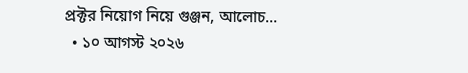প্রক্টর নিয়োগ নিয়ে গুঞ্জন, আলোচ…
  • ১০ আগস্ট ২০২৬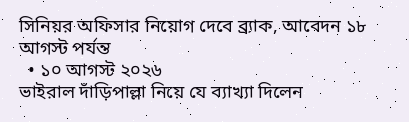সিনিয়র অফিসার নিয়োগ দেবে ব্র্যাক, আবেদন ১৮ আগস্ট পর্যন্ত
  • ১০ আগস্ট ২০২৬
ভাইরাল দাঁড়িপাল্লা নিয়ে যে ব্যাখ্যা দিলেন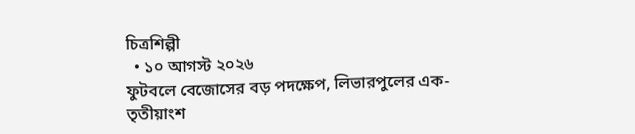চিত্রশিল্পী
  • ১০ আগস্ট ২০২৬
ফুটবলে বেজোসের বড় পদক্ষেপ, লিভারপুলের এক-তৃতীয়াংশ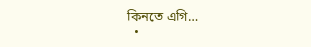কিনতে এগি…
  •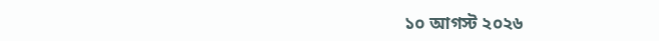১০ আগস্ট ২০২৬